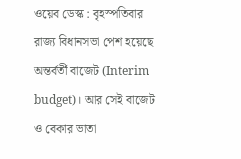ওয়েব ডেস্ক : বৃহস্পতিবার রাজ্য বিধানসভা পেশ হয়েছে অন্তর্বর্তী বাজেট (Interim budget)। আর সেই বাজেট ও বেকার ভাতা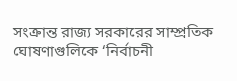সংক্রান্ত রাজ্য সরকারের সাম্প্রতিক ঘোষণাগুলিকে ‘নির্বাচনী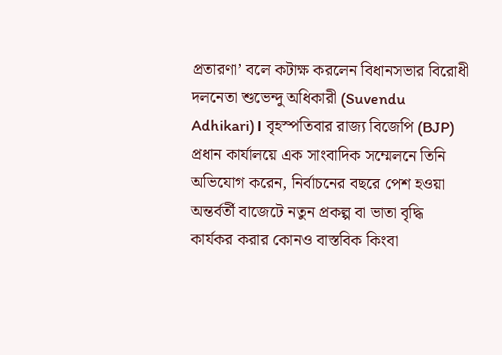প্রতারণা’ বলে কটাক্ষ করলেন বিধানসভার বিরোধী দলনেতা শুভেন্দু অধিকারী (Suvendu Adhikari)। বৃহস্পতিবার রাজ্য বিজেপি (BJP) প্রধান কার্যালয়ে এক সাংবাদিক সম্মেলনে তিনি অভিযোগ করেন, নির্বাচনের বছরে পেশ হওয়া অন্তর্বর্তী বাজেটে নতুন প্রকল্প বা ভাতা বৃদ্ধি কার্যকর করার কোনও বাস্তবিক কিংবা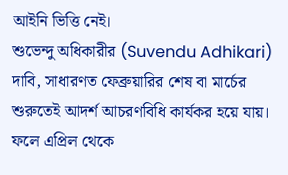আইনি ভিত্তি নেই।
শুভেন্দু অধিকারীর (Suvendu Adhikari) দাবি, সাধারণত ফেব্রুয়ারির শেষ বা মার্চের শুরুতেই আদর্শ আচরণবিধি কার্যকর হয়ে যায়। ফলে এপ্রিল থেকে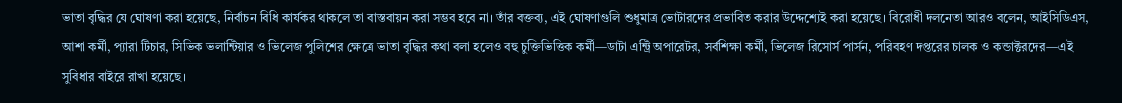ভাতা বৃদ্ধির যে ঘোষণা করা হয়েছে, নির্বাচন বিধি কার্যকর থাকলে তা বাস্তবায়ন করা সম্ভব হবে না। তাঁর বক্তব্য, এই ঘোষণাগুলি শুধুমাত্র ভোটারদের প্রভাবিত করার উদ্দেশ্যেই করা হয়েছে। বিরোধী দলনেতা আরও বলেন, আইসিডিএস, আশা কর্মী, প্যারা টিচার, সিভিক ভলান্টিয়ার ও ভিলেজ পুলিশের ক্ষেত্রে ভাতা বৃদ্ধির কথা বলা হলেও বহু চুক্তিভিত্তিক কর্মী—ডাটা এন্ট্রি অপারেটর, সর্বশিক্ষা কর্মী, ভিলেজ রিসোর্স পার্সন, পরিবহণ দপ্তরের চালক ও কন্ডাক্টরদের—এই সুবিধার বাইরে রাখা হয়েছে।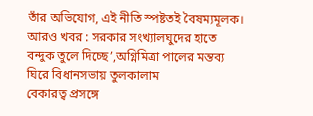তাঁর অভিযোগ, এই নীতি স্পষ্টতই বৈষম্যমূলক।
আরও খবর : সরকার সংখ্যালঘুদের হাতে বন্দুক তুলে দিচ্ছে’,অগ্নিমিত্রা পালের মন্তব্য ঘিরে বিধানসভায় তুলকালাম
বেকারত্ব প্রসঙ্গে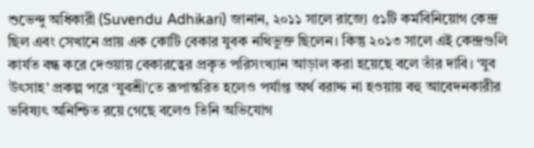শুভেন্দু অধিকারী (Suvendu Adhikari) জানান, ২০১১ সালে রাজ্যে ৫১টি কর্মবিনিয়োগ কেন্দ্র ছিল এবং সেখানে প্রায় এক কোটি বেকার যুবক নথিভুক্ত ছিলেন। কিন্তু ২০১৩ সালে এই কেন্দ্রগুলি কার্যত বন্ধ করে দেওয়ায় বেকারত্বের প্রকৃত পরিসংখ্যান আড়াল করা হয়েছে বলে তাঁর দাবি। ‘যুব উৎসাহ’ প্রকল্প পরে ‘যুবশ্রী’তে রূপান্তরিত হলেও পর্যাপ্ত অর্থ বরাদ্দ না হওয়ায় বহু আবেদনকারীর ভবিষ্যৎ অনিশ্চিত রয়ে গেছে বলেও তিনি অভিযোগ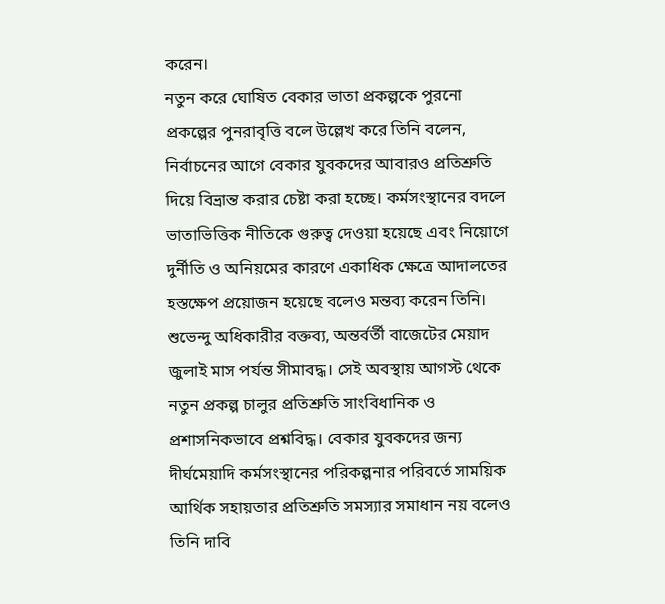করেন।
নতুন করে ঘোষিত বেকার ভাতা প্রকল্পকে পুরনো প্রকল্পের পুনরাবৃত্তি বলে উল্লেখ করে তিনি বলেন, নির্বাচনের আগে বেকার যুবকদের আবারও প্রতিশ্রুতি দিয়ে বিভ্রান্ত করার চেষ্টা করা হচ্ছে। কর্মসংস্থানের বদলে ভাতাভিত্তিক নীতিকে গুরুত্ব দেওয়া হয়েছে এবং নিয়োগে দুর্নীতি ও অনিয়মের কারণে একাধিক ক্ষেত্রে আদালতের হস্তক্ষেপ প্রয়োজন হয়েছে বলেও মন্তব্য করেন তিনি।
শুভেন্দু অধিকারীর বক্তব্য, অন্তর্বর্তী বাজেটের মেয়াদ জুলাই মাস পর্যন্ত সীমাবদ্ধ। সেই অবস্থায় আগস্ট থেকে নতুন প্রকল্প চালুর প্রতিশ্রুতি সাংবিধানিক ও প্রশাসনিকভাবে প্রশ্নবিদ্ধ। বেকার যুবকদের জন্য দীর্ঘমেয়াদি কর্মসংস্থানের পরিকল্পনার পরিবর্তে সাময়িক আর্থিক সহায়তার প্রতিশ্রুতি সমস্যার সমাধান নয় বলেও তিনি দাবি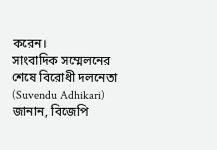করেন।
সাংবাদিক সম্মেলনের শেষে বিরোধী দলনেতা (Suvendu Adhikari) জানান, বিজেপি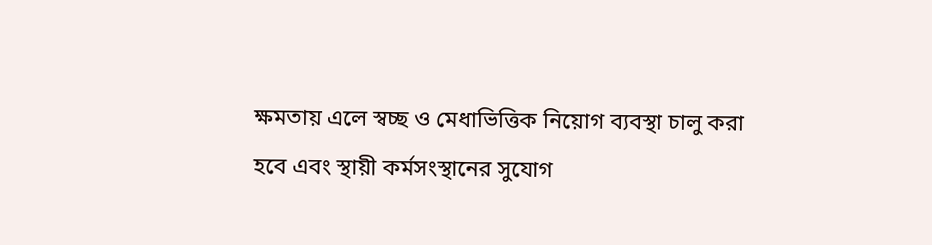ক্ষমতায় এলে স্বচ্ছ ও মেধাভিত্তিক নিয়োগ ব্যবস্থা চালু করা হবে এবং স্থায়ী কর্মসংস্থানের সুযোগ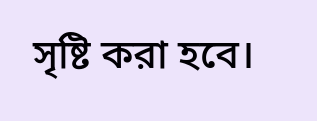সৃষ্টি করা হবে।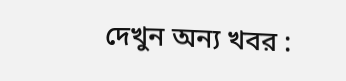দেখুন অন্য খবর :